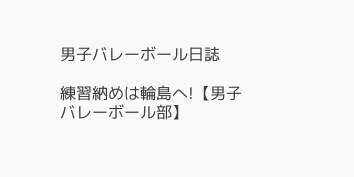男子バレーボール日誌

練習納めは輪島へ!【男子バレーボール部】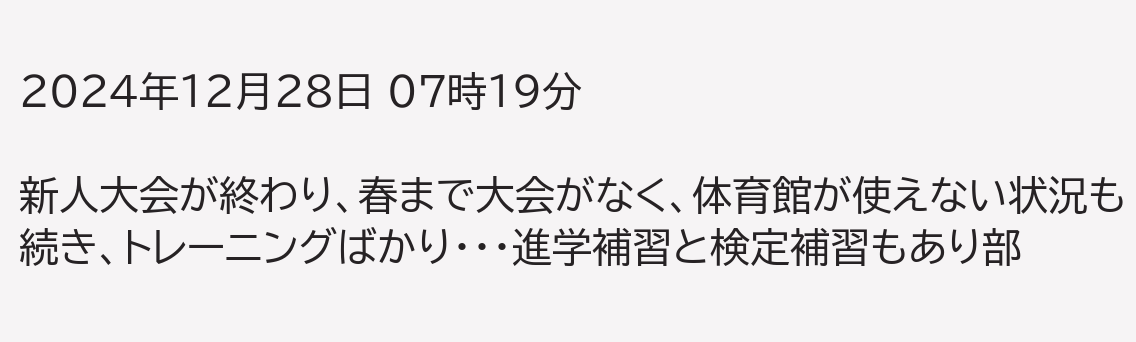2024年12月28日 07時19分

新人大会が終わり、春まで大会がなく、体育館が使えない状況も続き、トレーニングばかり・・・進学補習と検定補習もあり部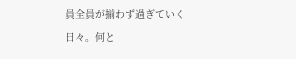員全員が揃わず過ぎていく日々。何と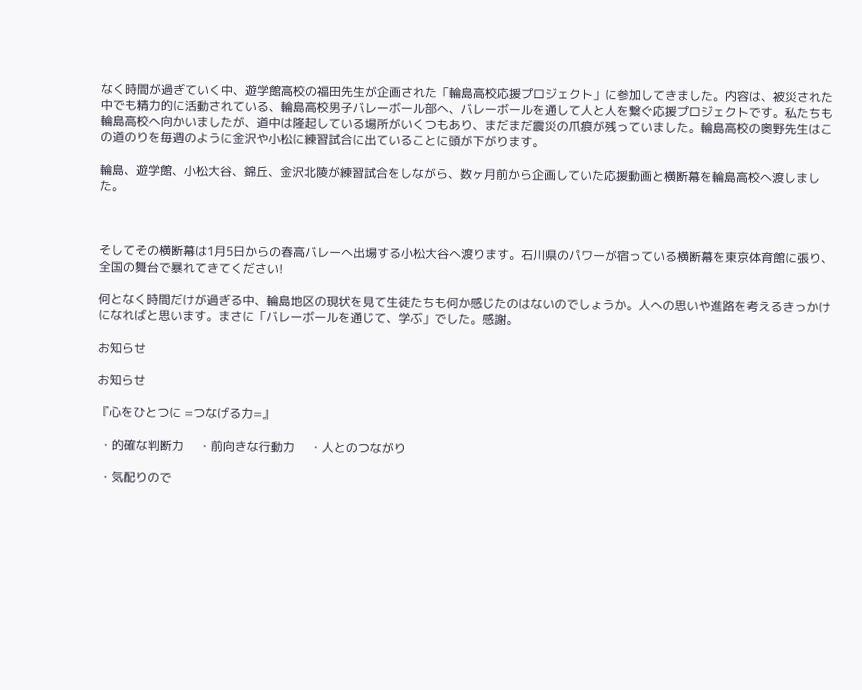なく時間が過ぎていく中、遊学館高校の福田先生が企画された「輪島高校応援プロジェクト」に参加してきました。内容は、被災された中でも精力的に活動されている、輪島高校男子バレーボール部へ、バレーボールを通して人と人を繋ぐ応援プロジェクトです。私たちも輪島高校へ向かいましたが、道中は隆起している場所がいくつもあり、まだまだ震災の爪痕が残っていました。輪島高校の奥野先生はこの道のりを毎週のように金沢や小松に練習試合に出ていることに頭が下がります。

輪島、遊学館、小松大谷、錦丘、金沢北陵が練習試合をしながら、数ヶ月前から企画していた応援動画と横断幕を輪島高校へ渡しました。



そしてその横断幕は1月5日からの春高バレーへ出場する小松大谷へ渡ります。石川県のパワーが宿っている横断幕を東京体育館に張り、全国の舞台で暴れてきてください!

何となく時間だけが過ぎる中、輪島地区の現状を見て生徒たちも何か感じたのはないのでしょうか。人への思いや進路を考えるきっかけになればと思います。まさに「バレーボールを通じて、学ぶ」でした。感謝。

お知らせ

お知らせ

『心をひとつに =つなげる力=』

 ・的確な判断力     ・前向きな行動力     ・人とのつながり

 ・気配りので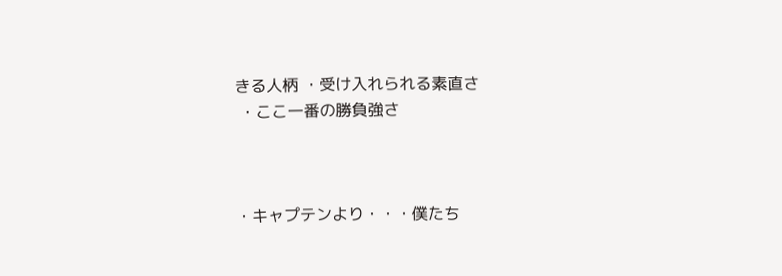きる人柄 ・受け入れられる素直さ
 ・ここ一番の勝負強さ



・キャプテンより・・・僕たち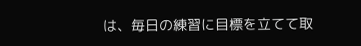は、毎日の練習に目標を立てて取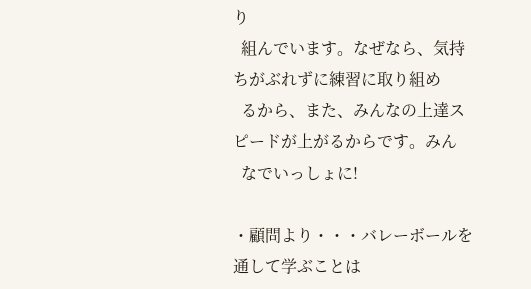り
  組んでいます。なぜなら、気持ちがぶれずに練習に取り組め
  るから、また、みんなの上達スピードが上がるからです。みん
  なでいっしょに!

・顧問より・・・バレーボールを通して学ぶことは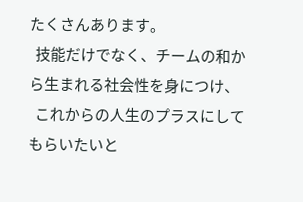たくさんあります。
  技能だけでなく、チームの和から生まれる社会性を身につけ、
  これからの人生のプラスにしてもらいたいと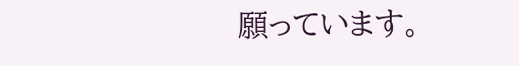願っています。